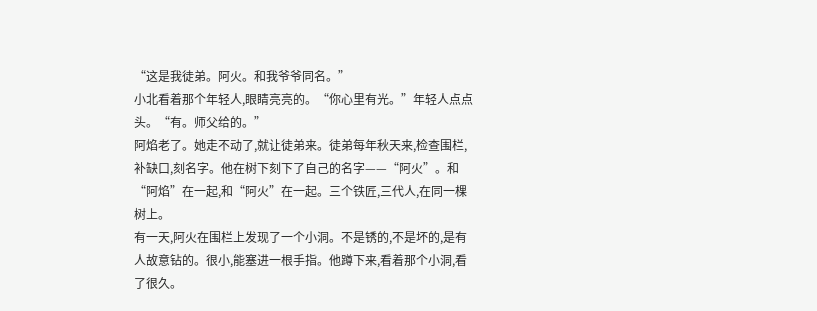“这是我徒弟。阿火。和我爷爷同名。”
小北看着那个年轻人,眼睛亮亮的。“你心里有光。”年轻人点点头。“有。师父给的。”
阿焰老了。她走不动了,就让徒弟来。徒弟每年秋天来,检查围栏,补缺口,刻名字。他在树下刻下了自己的名字——“阿火”。和“阿焰”在一起,和“阿火”在一起。三个铁匠,三代人,在同一棵树上。
有一天,阿火在围栏上发现了一个小洞。不是锈的,不是坏的,是有人故意钻的。很小,能塞进一根手指。他蹲下来,看着那个小洞,看了很久。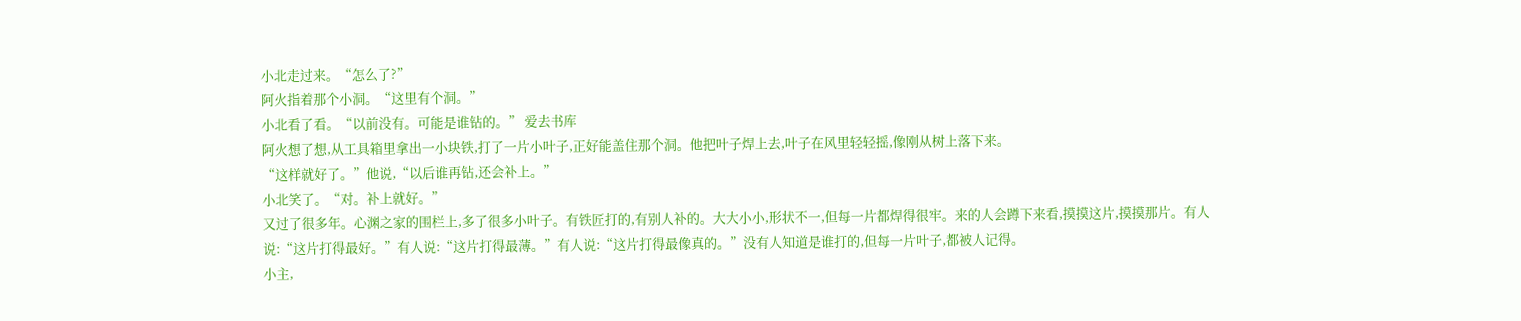小北走过来。“怎么了?”
阿火指着那个小洞。“这里有个洞。”
小北看了看。“以前没有。可能是谁钻的。” 爱去书库
阿火想了想,从工具箱里拿出一小块铁,打了一片小叶子,正好能盖住那个洞。他把叶子焊上去,叶子在风里轻轻摇,像刚从树上落下来。
“这样就好了。”他说,“以后谁再钻,还会补上。”
小北笑了。“对。补上就好。”
又过了很多年。心渊之家的围栏上,多了很多小叶子。有铁匠打的,有别人补的。大大小小,形状不一,但每一片都焊得很牢。来的人会蹲下来看,摸摸这片,摸摸那片。有人说:“这片打得最好。”有人说:“这片打得最薄。”有人说:“这片打得最像真的。”没有人知道是谁打的,但每一片叶子,都被人记得。
小主,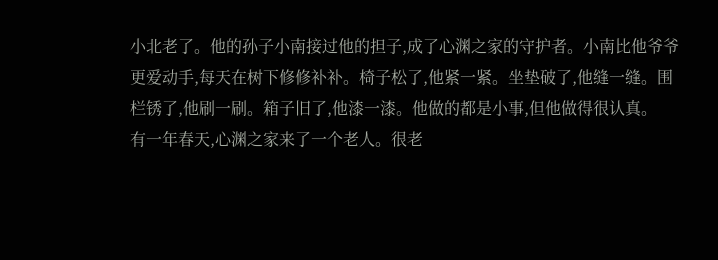小北老了。他的孙子小南接过他的担子,成了心渊之家的守护者。小南比他爷爷更爱动手,每天在树下修修补补。椅子松了,他紧一紧。坐垫破了,他缝一缝。围栏锈了,他刷一刷。箱子旧了,他漆一漆。他做的都是小事,但他做得很认真。
有一年春天,心渊之家来了一个老人。很老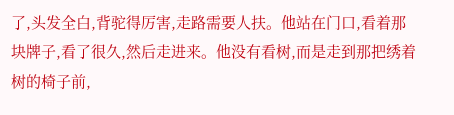了,头发全白,背驼得厉害,走路需要人扶。他站在门口,看着那块牌子,看了很久,然后走进来。他没有看树,而是走到那把绣着树的椅子前,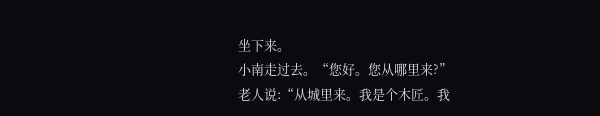坐下来。
小南走过去。“您好。您从哪里来?”
老人说:“从城里来。我是个木匠。我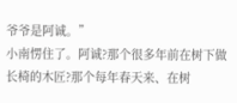爷爷是阿诚。”
小南愣住了。阿诚?那个很多年前在树下做长椅的木匠?那个每年春天来、在树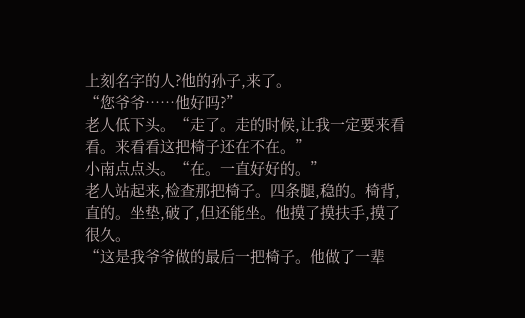上刻名字的人?他的孙子,来了。
“您爷爷……他好吗?”
老人低下头。“走了。走的时候,让我一定要来看看。来看看这把椅子还在不在。”
小南点点头。“在。一直好好的。”
老人站起来,检查那把椅子。四条腿,稳的。椅背,直的。坐垫,破了,但还能坐。他摸了摸扶手,摸了很久。
“这是我爷爷做的最后一把椅子。他做了一辈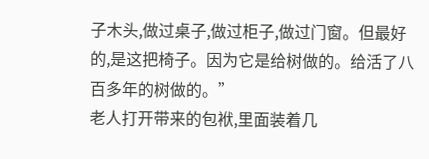子木头,做过桌子,做过柜子,做过门窗。但最好的,是这把椅子。因为它是给树做的。给活了八百多年的树做的。”
老人打开带来的包袱,里面装着几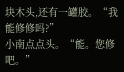块木头,还有一罐胶。“我能修修吗?”
小南点点头。“能。您修吧。”